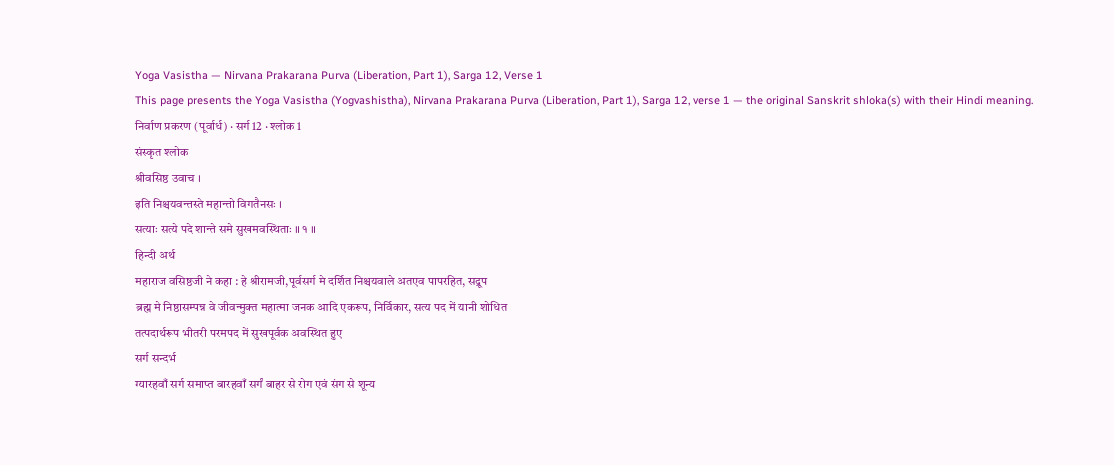Yoga Vasistha — Nirvana Prakarana Purva (Liberation, Part 1), Sarga 12, Verse 1
This page presents the Yoga Vasistha (Yogvashistha), Nirvana Prakarana Purva (Liberation, Part 1), Sarga 12, verse 1 — the original Sanskrit shloka(s) with their Hindi meaning.
निर्वाण प्रकरण (पूर्वार्ध) · सर्ग 12 · श्लोक 1
संस्कृत श्लोक
श्रीवसिष्ठ उवाच ।
इति निश्चयवन्तस्ते महान्तो विगतैनसः ।
सत्याः सत्ये पदे शान्ते समे सुखमवस्थिताः ॥ १ ॥
हिन्दी अर्थ
महाराज वसिष्ठजी ने कहा : हे श्रीरामजी,पूर्वसर्ग मे दर्शित निश्चयवाले अतएव पापरहित, सद्रूप
ब्रह्म मे निष्ठासम्पन्न वे जीवन्मुक्त महात्मा जनक आदि एकरूप, निर्विकार, सत्य पद में यानी शोधित
तत्पदार्थरूप भीतरी परमपद में सुखपूर्वक अवस्थित हुए
सर्ग सन्दर्भ
ग्यारहवाँ सर्ग समाप्त बारहवाँ सर्ग॑ बाहर से रोग एवं संग से शून्य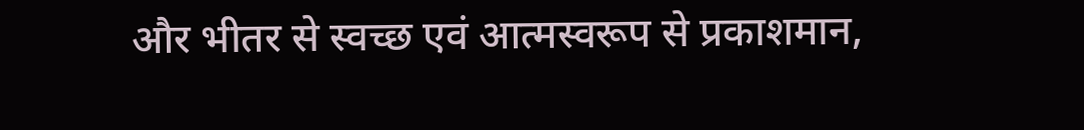और भीतर से स्वच्छ एवं आत्मस्वरूप से प्रकाशमान,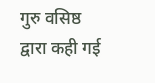गुरु वसिष्ठ द्वारा कही गई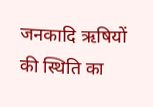जनकादि ऋषियों की स्थिति का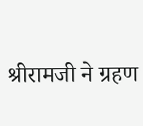श्रीरामजी ने ग्रहण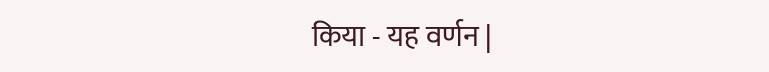किया - यह वर्णन |